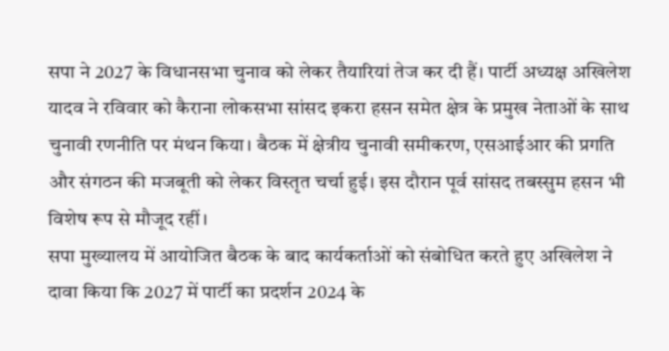सपा ने 2027 के विधानसभा चुनाव को लेकर तैयारियां तेज कर दी हैं। पार्टी अध्यक्ष अखिलेश यादव ने रविवार को कैराना लोकसभा सांसद इकरा हसन समेत क्षेत्र के प्रमुख नेताओं के साथ चुनावी रणनीति पर मंथन किया। बैठक में क्षेत्रीय चुनावी समीकरण, एसआईआर की प्रगति और संगठन की मजबूती को लेकर विस्तृत चर्चा हुई। इस दौरान पूर्व सांसद तबस्सुम हसन भी विशेष रूप से मौजूद रहीं।
सपा मुख्यालय में आयोजित बैठक के बाद कार्यकर्ताओं को संबोधित करते हुए अखिलेश ने दावा किया कि 2027 में पार्टी का प्रदर्शन 2024 के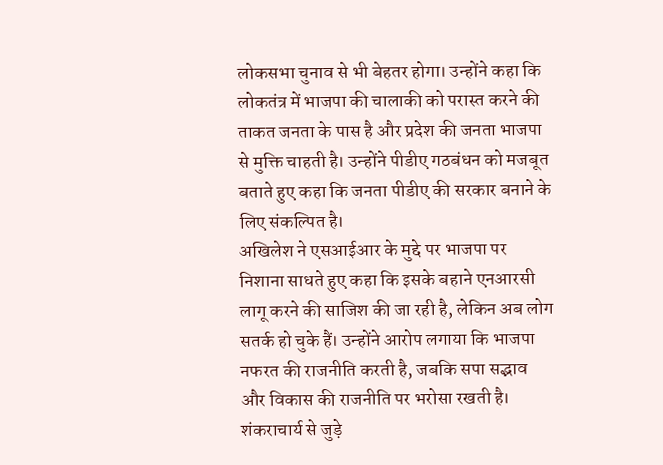लोकसभा चुनाव से भी बेहतर होगा। उन्होंने कहा कि लोकतंत्र में भाजपा की चालाकी को परास्त करने की ताकत जनता के पास है और प्रदेश की जनता भाजपा से मुक्ति चाहती है। उन्होंने पीडीए गठबंधन को मजबूत बताते हुए कहा कि जनता पीडीए की सरकार बनाने के लिए संकल्पित है।
अखिलेश ने एसआईआर के मुद्दे पर भाजपा पर निशाना साधते हुए कहा कि इसके बहाने एनआरसी लागू करने की साजिश की जा रही है, लेकिन अब लोग सतर्क हो चुके हैं। उन्होंने आरोप लगाया कि भाजपा नफरत की राजनीति करती है, जबकि सपा सद्भाव और विकास की राजनीति पर भरोसा रखती है।
शंकराचार्य से जुड़े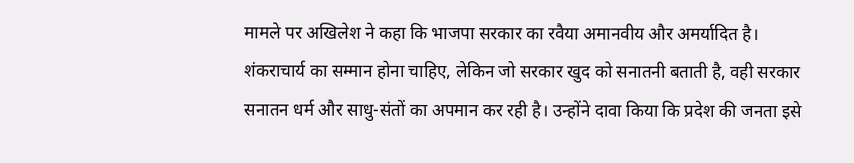मामले पर अखिलेश ने कहा कि भाजपा सरकार का रवैया अमानवीय और अमर्यादित है। शंकराचार्य का सम्मान होना चाहिए, लेकिन जो सरकार खुद को सनातनी बताती है, वही सरकार सनातन धर्म और साधु-संतों का अपमान कर रही है। उन्होंने दावा किया कि प्रदेश की जनता इसे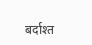बर्दाश्त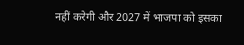नहीं करेगी और 2027 में भाजपा को इसका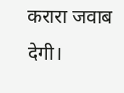करारा जवाब देगी।